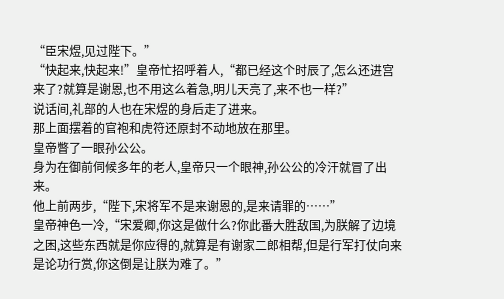“臣宋煜,见过陛下。”
“快起来,快起来!”皇帝忙招呼着人,“都已经这个时辰了,怎么还进宫来了?就算是谢恩,也不用这么着急,明儿天亮了,来不也一样?”
说话间,礼部的人也在宋煜的身后走了进来。
那上面摆着的官袍和虎符还原封不动地放在那里。
皇帝瞥了一眼孙公公。
身为在御前伺候多年的老人,皇帝只一个眼神,孙公公的冷汗就冒了出来。
他上前两步,“陛下,宋将军不是来谢恩的,是来请罪的……”
皇帝神色一冷,“宋爱卿,你这是做什么?你此番大胜敌国,为朕解了边境之困,这些东西就是你应得的,就算是有谢家二郎相帮,但是行军打仗向来是论功行赏,你这倒是让朕为难了。”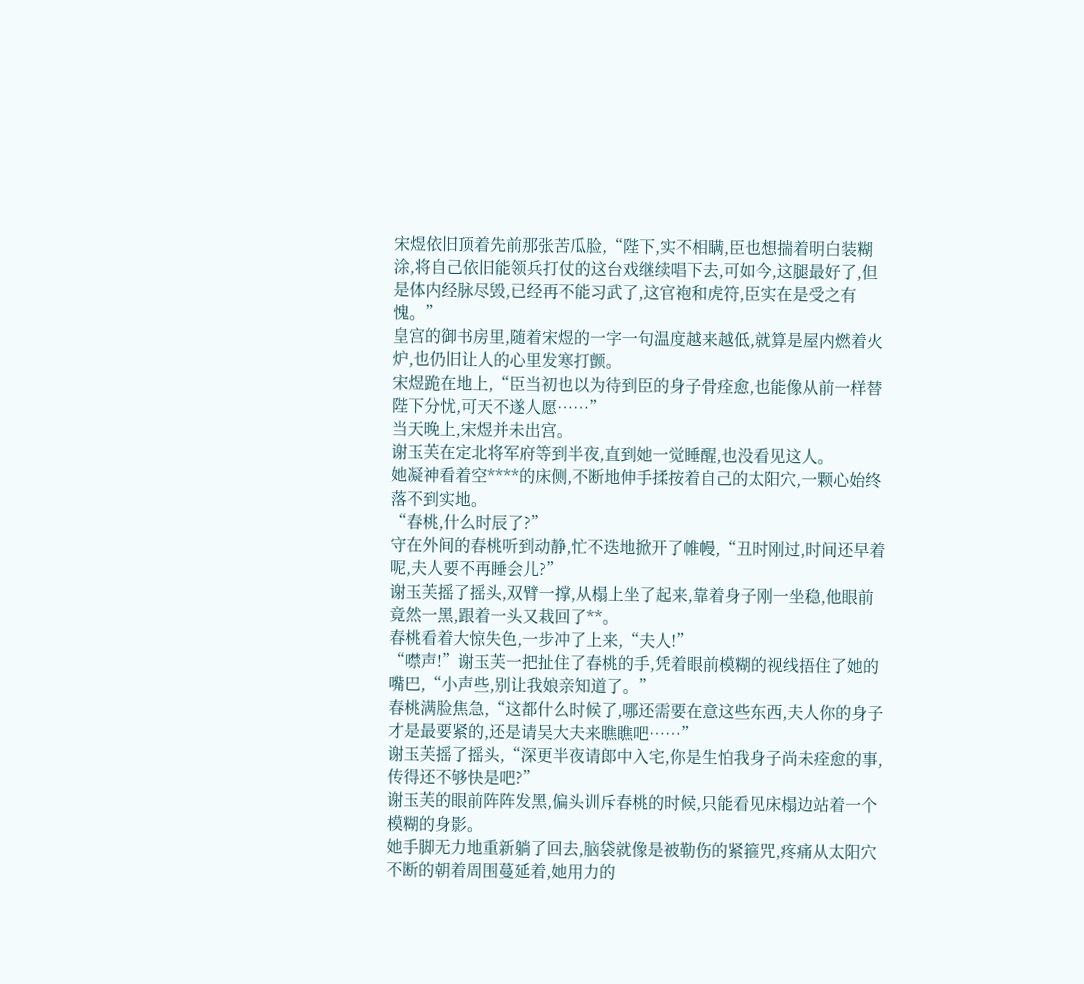宋煜依旧顶着先前那张苦瓜脸,“陛下,实不相瞒,臣也想揣着明白装糊涂,将自己依旧能领兵打仗的这台戏继续唱下去,可如今,这腿最好了,但是体内经脉尽毁,已经再不能习武了,这官袍和虎符,臣实在是受之有愧。”
皇宫的御书房里,随着宋煜的一字一句温度越来越低,就算是屋内燃着火炉,也仍旧让人的心里发寒打颤。
宋煜跪在地上,“臣当初也以为待到臣的身子骨痊愈,也能像从前一样替陛下分忧,可天不遂人愿……”
当天晚上,宋煜并未出宫。
谢玉芙在定北将军府等到半夜,直到她一觉睡醒,也没看见这人。
她凝神看着空****的床侧,不断地伸手揉按着自己的太阳穴,一颗心始终落不到实地。
“春桃,什么时辰了?”
守在外间的春桃听到动静,忙不迭地掀开了帷幔,“丑时刚过,时间还早着呢,夫人要不再睡会儿?”
谢玉芙摇了摇头,双臂一撑,从榻上坐了起来,靠着身子刚一坐稳,他眼前竟然一黑,跟着一头又栽回了**。
春桃看着大惊失色,一步冲了上来,“夫人!”
“噤声!”谢玉芙一把扯住了春桃的手,凭着眼前模糊的视线捂住了她的嘴巴,“小声些,别让我娘亲知道了。”
春桃满脸焦急,“这都什么时候了,哪还需要在意这些东西,夫人你的身子才是最要紧的,还是请吴大夫来瞧瞧吧……”
谢玉芙摇了摇头,“深更半夜请郎中入宅,你是生怕我身子尚未痊愈的事,传得还不够快是吧?”
谢玉芙的眼前阵阵发黑,偏头训斥春桃的时候,只能看见床榻边站着一个模糊的身影。
她手脚无力地重新躺了回去,脑袋就像是被勒伤的紧箍咒,疼痛从太阳穴不断的朝着周围蔓延着,她用力的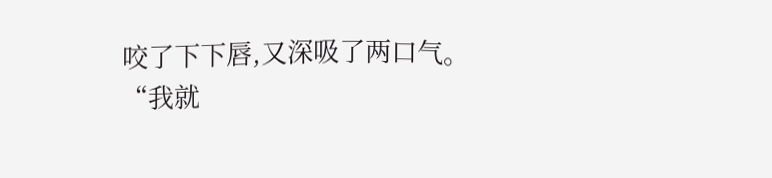咬了下下唇,又深吸了两口气。
“我就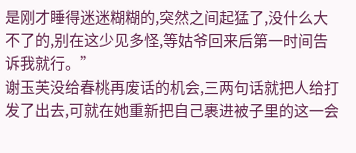是刚才睡得迷迷糊糊的,突然之间起猛了,没什么大不了的,别在这少见多怪,等姑爷回来后第一时间告诉我就行。”
谢玉芙没给春桃再废话的机会,三两句话就把人给打发了出去,可就在她重新把自己裹进被子里的这一会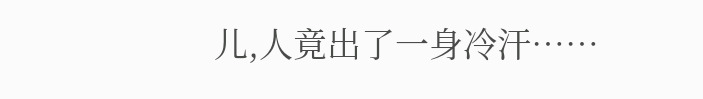儿,人竟出了一身冷汗……